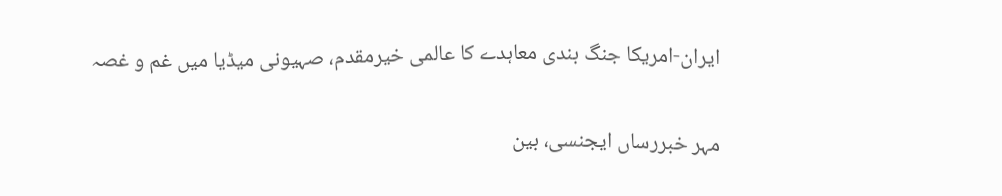ایران-امریکا جنگ بندی معاہدے کا عالمی خیرمقدم، صہیونی میڈیا میں غم و غصہ

مہر خبررساں ایجنسی، بین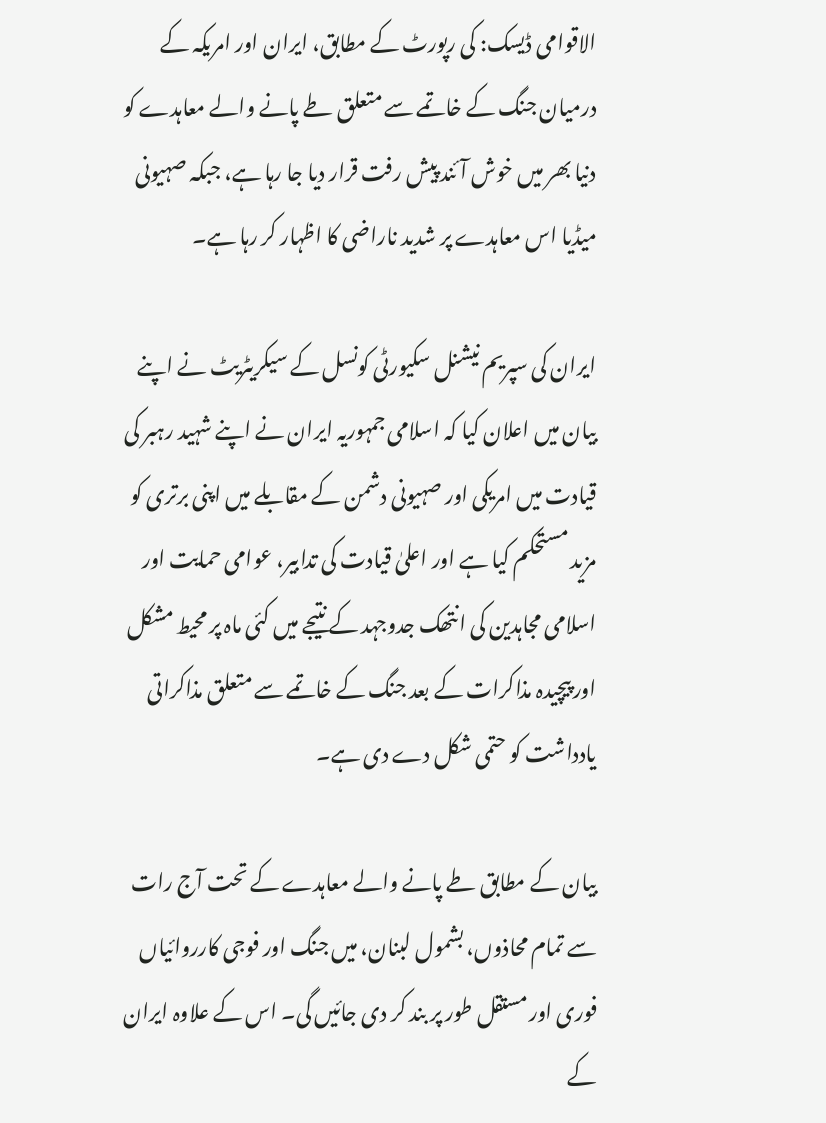الاقوامی ڈیسک: کی رپورٹ کے مطابق، ایران اور امریکہ کے درمیان جنگ کے خاتمے سے متعلق طے پانے والے معاہدے کو دنیا بھر میں خوش آئند پیش رفت قرار دیا جا رہا ہے، جبکہ صہیونی میڈیا اس معاہدے پر شدید ناراضی کا اظہار کر رہا ہے۔

ایران کی سپریم نیشنل سکیورٹی کونسل کے سیکریٹریٹ نے اپنے بیان میں اعلان کیا کہ اسلامی جمہوریہ ایران نے اپنے شہید رہبر کی قیادت میں امریکی اور صہیونی دشمن کے مقابلے میں اپنی برتری کو مزید مستحکم کیا ہے اور اعلیٰ قیادت کی تدابیر، عوامی حمایت اور اسلامی مجاہدین کی انتھک جدوجہد کے نتیجے میں کئی ماہ پر محیط مشکل اور پیچیدہ مذاکرات کے بعد جنگ کے خاتمے سے متعلق مذاکراتی یادداشت کو حتمی شکل دے دی ہے۔

بیان کے مطابق طے پانے والے معاہدے کے تحت آج رات سے تمام محاذوں، بشمول لبنان، میں جنگ اور فوجی کارروائیاں فوری اور مستقل طور پر بند کر دی جائیں گی۔ اس کے علاوہ ایران کے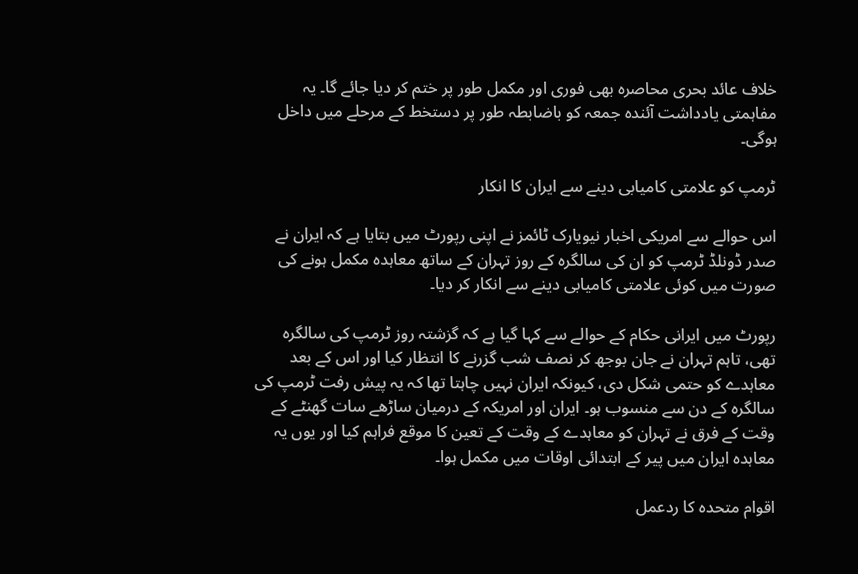خلاف عائد بحری محاصرہ بھی فوری اور مکمل طور پر ختم کر دیا جائے گا۔ یہ مفاہمتی یادداشت آئندہ جمعہ کو باضابطہ طور پر دستخط کے مرحلے میں داخل ہوگی۔

ٹرمپ کو علامتی کامیابی دینے سے ایران کا انکار

اس حوالے سے امریکی اخبار نیویارک ٹائمز نے اپنی رپورٹ میں بتایا ہے کہ ایران نے صدر ڈونلڈ ٹرمپ کو ان کی سالگرہ کے روز تہران کے ساتھ معاہدہ مکمل ہونے کی صورت میں کوئی علامتی کامیابی دینے سے انکار کر دیا۔

رپورٹ میں ایرانی حکام کے حوالے سے کہا گیا ہے کہ گزشتہ روز ٹرمپ کی سالگرہ تھی، تاہم تہران نے جان بوجھ کر نصف شب گزرنے کا انتظار کیا اور اس کے بعد معاہدے کو حتمی شکل دی، کیونکہ ایران نہیں چاہتا تھا کہ یہ پیش رفت ٹرمپ کی سالگرہ کے دن سے منسوب ہو۔ ایران اور امریکہ کے درمیان ساڑھے سات گھنٹے کے وقت کے فرق نے تہران کو معاہدے کے وقت کے تعین کا موقع فراہم کیا اور یوں یہ معاہدہ ایران میں پیر کے ابتدائی اوقات میں مکمل ہوا۔

اقوام متحدہ کا ردعمل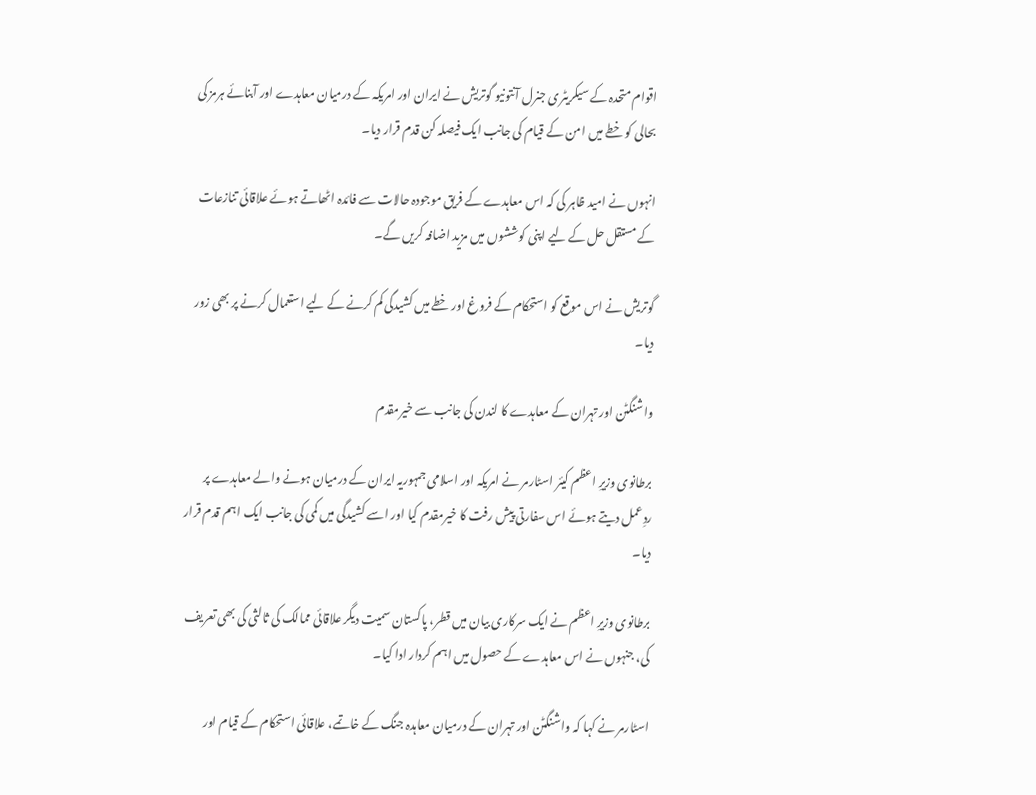اقوام متحدہ کے سیکریٹری جنرل آنتونیو گوتریش نے ایران اور امریکہ کے درمیان معاہدے اور آبنائے ہرمز کی بحالی کو خطے میں امن کے قیام کی جانب ایک فیصلہ کن قدم قرار دیا۔

انہوں نے امید ظاہر کی کہ اس معاہدے کے فریق موجودہ حالات سے فائدہ اٹھاتے ہوئے علاقائی تنازعات کے مستقل حل کے لیے اپنی کوششوں میں مزید اضافہ کریں گے۔

گوتریش نے اس موقع کو استحکام کے فروغ اور خطے میں کشیدگی کم کرنے کے لیے استعمال کرنے پر بھی زور دیا۔

واشنگٹن اور تہران کے معاہدے کا لندن کی جانب سے خیرمقدم

برطانوی وزیرِ اعظم کیئر اسٹارمر نے امریکہ اور اسلامی جمہوریہ ایران کے درمیان ہونے والے معاہدے پر ردِعمل دیتے ہوئے اس سفارتی پیش رفت کا خیرمقدم کیا اور اسے کشیدگی میں کمی کی جانب ایک اہم قدم قرار دیا۔

برطانوی وزیرِ اعظم نے ایک سرکاری بیان میں قطر، پاکستان سمیت دیگر علاقائی ممالک کی ثالثی کی بھی تعریف کی، جنہوں نے اس معاہدے کے حصول میں اہم کردار ادا کیا۔

اسٹارمر نے کہا کہ واشنگٹن اور تہران کے درمیان معاہدہ جنگ کے خاتمے، علاقائی استحکام کے قیام اور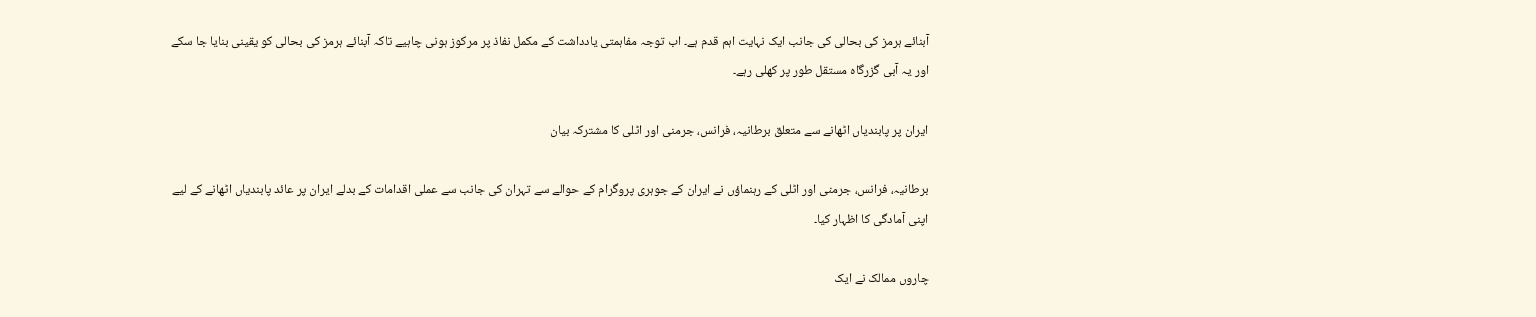آبنائے ہرمز کی بحالی کی جانب ایک نہایت اہم قدم ہے۔ اب توجہ مفاہمتی یادداشت کے مکمل نفاذ پر مرکوز ہونی چاہیے تاکہ آبنائے ہرمز کی بحالی کو یقینی بنایا جا سکے اور یہ آبی گزرگاہ مستقل طور پر کھلی رہے۔

ایران پر پابندیاں اٹھانے سے متعلق برطانیہ، فرانس، جرمنی اور اٹلی کا مشترکہ بیان

برطانیہ، فرانس، جرمنی اور اٹلی کے رہنماؤں نے ایران کے جوہری پروگرام کے حوالے سے تہران کی جانب سے عملی اقدامات کے بدلے ایران پر عائد پابندیاں اٹھانے کے لیے اپنی آمادگی کا اظہار کیا۔

چاروں ممالک نے ایک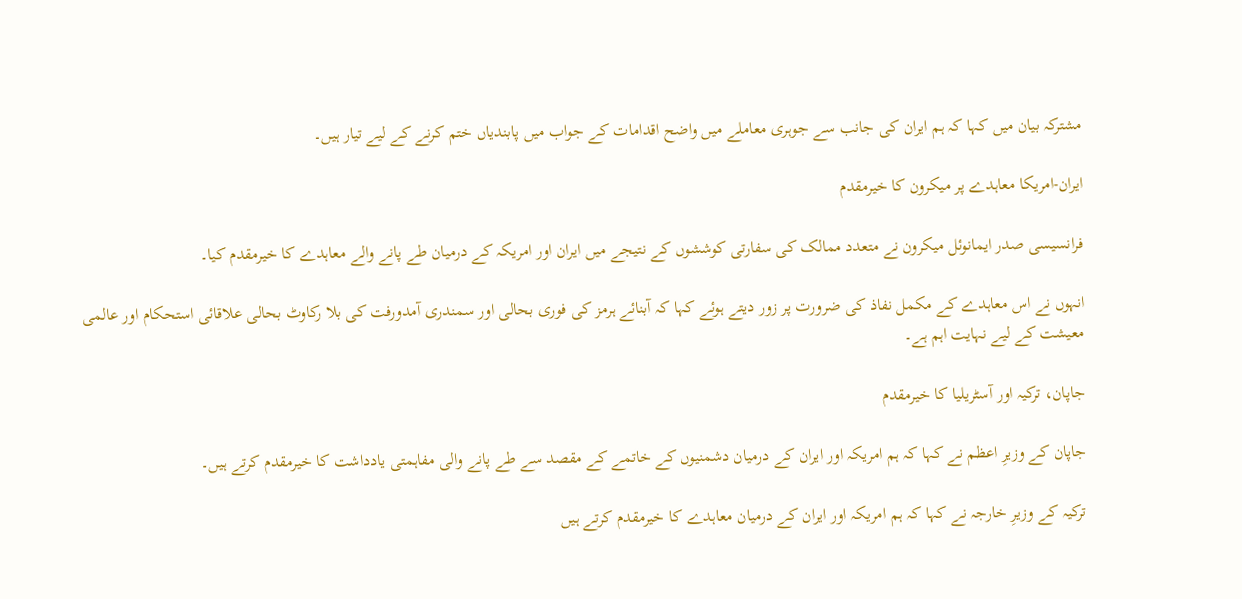مشترکہ بیان میں کہا کہ ہم ایران کی جانب سے جوہری معاملے میں واضح اقدامات کے جواب میں پابندیاں ختم کرنے کے لیے تیار ہیں۔

ایران-امریکا معاہدے پر میکرون کا خیرمقدم

فرانسیسی صدر ایمانوئل میکرون نے متعدد ممالک کی سفارتی کوششوں کے نتیجے میں ایران اور امریکہ کے درمیان طے پانے والے معاہدے کا خیرمقدم کیا۔

انہوں نے اس معاہدے کے مکمل نفاذ کی ضرورت پر زور دیتے ہوئے کہا کہ آبنائے ہرمز کی فوری بحالی اور سمندری آمدورفت کی بلا رکاوٹ بحالی علاقائی استحکام اور عالمی معیشت کے لیے نہایت اہم ہے۔

جاپان، ترکیہ اور آسٹریلیا کا خیرمقدم

جاپان کے وزیرِ اعظم نے کہا کہ ہم امریکہ اور ایران کے درمیان دشمنیوں کے خاتمے کے مقصد سے طے پانے والی مفاہمتی یادداشت کا خیرمقدم کرتے ہیں۔

ترکیہ کے وزیرِ خارجہ نے کہا کہ ہم امریکہ اور ایران کے درمیان معاہدے کا خیرمقدم کرتے ہیں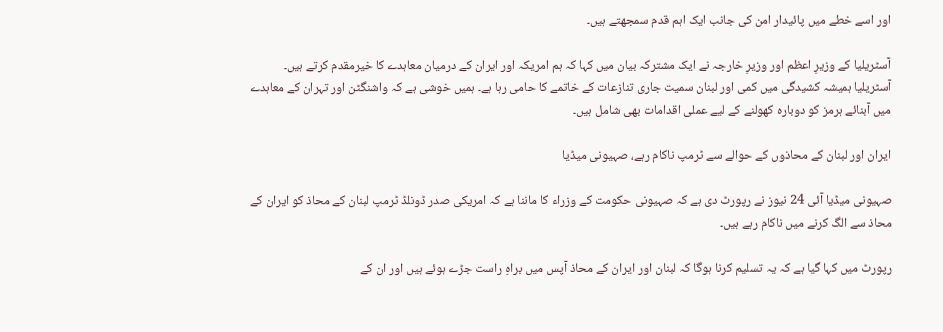اور اسے خطے میں پائیدار امن کی جانب ایک اہم قدم سمجھتے ہیں۔

آسٹریلیا کے وزیرِ اعظم اور وزیرِ خارجہ نے ایک مشترکہ بیان میں کہا کہ ہم امریکہ اور ایران کے درمیان معاہدے کا خیرمقدم کرتے ہیں۔ آسٹریلیا ہمیشہ کشیدگی میں کمی اور لبنان سمیت جاری تنازعات کے خاتمے کا حامی رہا ہے۔ ہمیں خوشی ہے کہ واشنگٹن اور تہران کے معاہدے میں آبنائے ہرمز کو دوبارہ کھولنے کے لیے عملی اقدامات بھی شامل ہیں۔

ایران اور لبنان کے محاذوں کے حوالے سے ٹرمپ ناکام رہے، صہیونی میڈیا

صہیونی میڈیا آئی 24 نیوز نے رپورٹ دی ہے کہ صہیونی حکومت کے وزراء کا ماننا ہے کہ امریکی صدر ڈونلڈ ٹرمپ لبنان کے محاذ کو ایران کے محاذ سے الگ کرنے میں ناکام رہے ہیں۔

رپورٹ میں کہا گیا ہے کہ یہ تسلیم کرنا ہوگا کہ لبنان اور ایران کے محاذ آپس میں براہِ راست جڑے ہوئے ہیں اور ان کے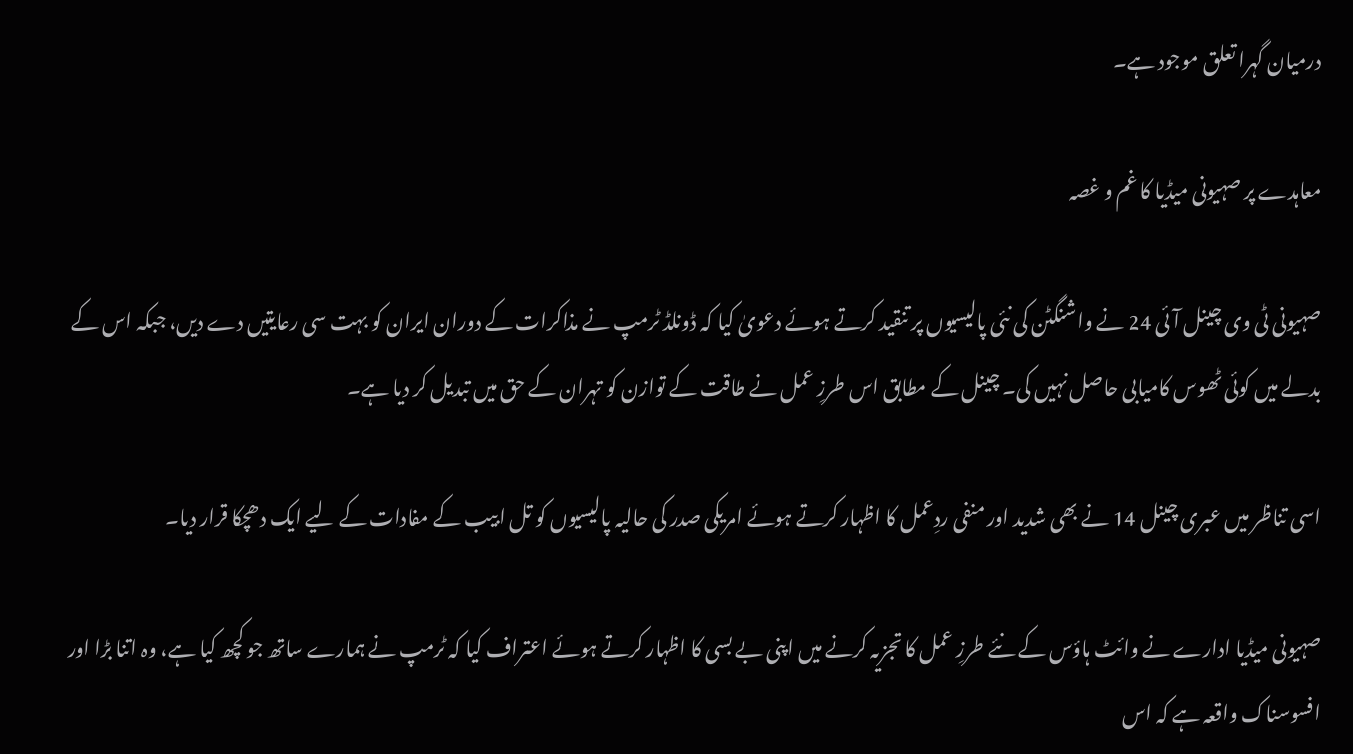درمیان گہرا تعلق موجود ہے۔

معاہدے پر صہیونی میڈیا کا غم و غصہ

صہیونی ٹی وی چینل آئی 24 نے واشنگٹن کی نئی پالیسیوں پر تنقید کرتے ہوئے دعویٰ کیا کہ ڈونلڈ ٹرمپ نے مذاکرات کے دوران ایران کو بہت سی رعایتیں دے دیں، جبکہ اس کے بدلے میں کوئی ٹھوس کامیابی حاصل نہیں کی۔ چینل کے مطابق اس طرزِ عمل نے طاقت کے توازن کو تہران کے حق میں تبدیل کر دیا ہے۔

اسی تناظر میں عبری چینل 14 نے بھی شدید اور منفی ردِعمل کا اظہار کرتے ہوئے امریکی صدر کی حالیہ پالیسیوں کو تل ابیب کے مفادات کے لیے ایک دھچکا قرار دیا۔

صہیونی میڈیا ادارے نے وائٹ ہاؤس کے نئے طرزِ عمل کا تجزیہ کرنے میں اپنی بے بسی کا اظہار کرتے ہوئے اعتراف کیا کہ ٹرمپ نے ہمارے ساتھ جو کچھ کیا ہے، وہ اتنا بڑا اور افسوسناک واقعہ ہے کہ اس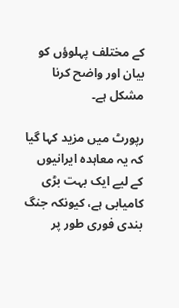کے مختلف پہلوؤں کو بیان اور واضح کرنا مشکل ہے۔

رپورٹ میں مزید کہا گیا کہ یہ معاہدہ ایرانیوں کے لیے ایک بہت بڑی کامیابی ہے، کیونکہ جنگ بندی فوری طور پر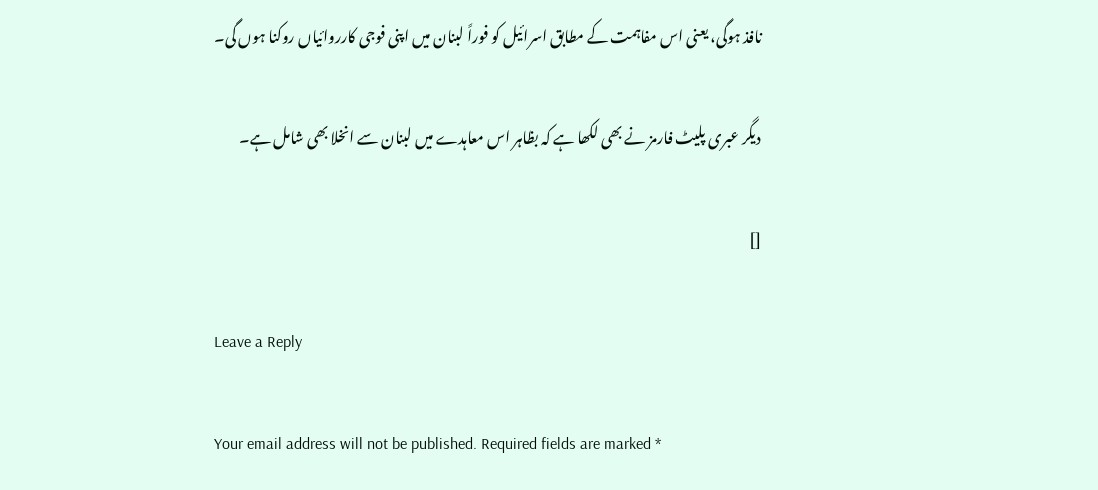نافذ ہوگی، یعنی اس مفاہمت کے مطابق اسرائیل کو فوراً لبنان میں اپنی فوجی کارروائیاں روکنا ہوں گی۔

دیگر عبری پلیٹ فارمز نے بھی لکھا ہے کہ بظاہر اس معاہدے میں لبنان سے انخلا بھی شامل ہے۔

[]

Leave a Reply

Your email address will not be published. Required fields are marked *